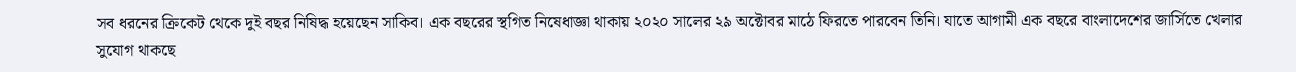সব ধরনের ক্রিকেট থেকে দুই বছর নিষিদ্ধ হয়েছেন সাকিব। এক বছরের স্থগিত নিষেধাজ্ঞা থাকায় ২০২০ সালের ২৯ অক্টোবর মাঠে ফিরতে পারবেন তিনি। যাতে আগামী এক বছরে বাংলাদেশের জার্সিতে খেলার সুযোগ থাকছে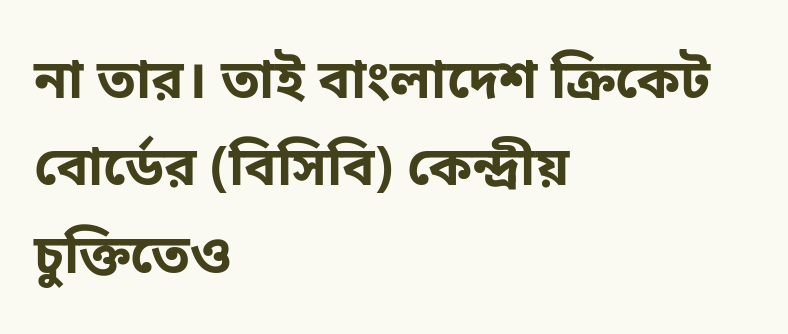না তার। তাই বাংলাদেশ ক্রিকেট বোর্ডের (বিসিবি) কেন্দ্রীয় চুক্তিতেও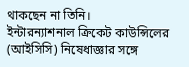থাকছেন না তিনি।
ইন্টারন্যাশনাল ক্রিকেট কাউন্সিলের (আইসিসি) নিষেধাজ্ঞার সঙ্গে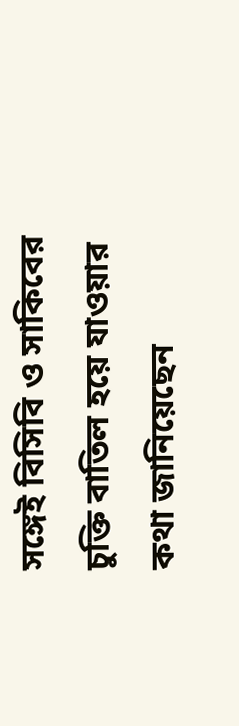সঙ্গেই বিসিবি ও সাকিবের চুক্তি বাতিল হয়ে যাওয়ার কথা জানিয়েছেন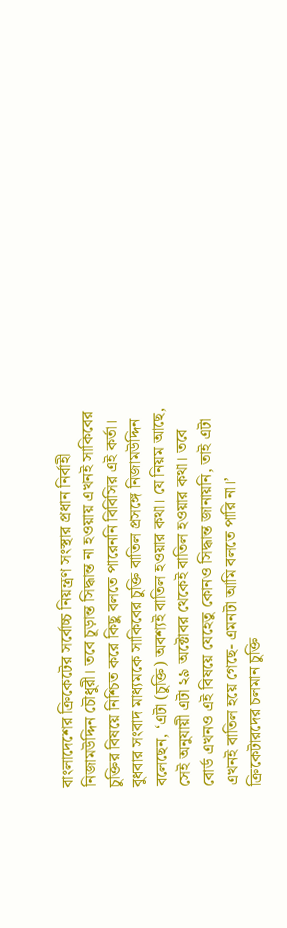বাংলাদেশের ক্রিকেটের সর্বোচ্চ নিয়ন্ত্রণ সংস্থার প্রধান নির্বাহী নিজামউদ্দিন চৌধুরী। তবে চূড়ান্ত সিদ্ধান্ত না হওয়ায় এখনই সাকিবের চুক্তির বিষয়ে নিশ্চিত করে কিছু বলতে পারেননি বিবিসির এই কর্তা।
বুধবার সংবাদ মাধ্যমকে সাকিবের চুক্তি বাতিল প্রসঙ্গে নিজামউদ্দিন বলেছেন, ‘এটা (চুক্তি) অবশ্যই বাতিল হওয়ার কথা। যে নিয়ম আছে, সেই অনুযায়ী এটা ২৯ অক্টোবর থেকেই বাতিল হওয়ার কথা। তবে বোর্ড এখনও এই বিষয়ে যেহেতু কোনও সিদ্ধান্ত জানায়নি, তাই এটা এখনই বাতিল হয়ে গেছে- এমনটা আমি বলতে পারি না।’
ক্রিকেটারদের চলমান চুক্তি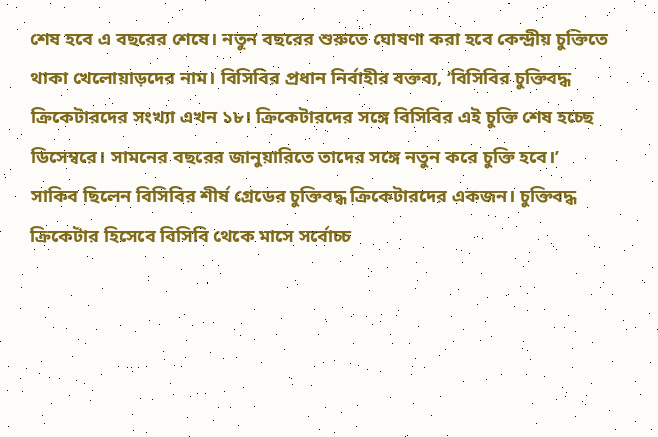শেষ হবে এ বছরের শেষে। নতুন বছরের শুরুতে ঘোষণা করা হবে কেন্দ্রীয় চুক্তিতে থাকা খেলোয়াড়দের নাম। বিসিবির প্রধান নির্বাহীর বক্তব্য, ‘বিসিবির চুক্তিবদ্ধ ক্রিকেটারদের সংখ্যা এখন ১৮। ক্রিকেটারদের সঙ্গে বিসিবির এই চুক্তি শেষ হচ্ছে ডিসেম্বরে। সামনের বছরের জানুয়ারিতে তাদের সঙ্গে নতুন করে চুক্তি হবে।’
সাকিব ছিলেন বিসিবির শীর্ষ গ্রেডের চুক্তিবদ্ধ ক্রিকেটারদের একজন। চুক্তিবদ্ধ ক্রিকেটার হিসেবে বিসিবি থেকে মাসে সর্বোচ্চ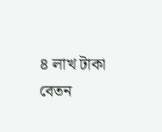৪ লাখ টাকা বেতন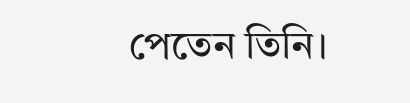পেতেন তিনি।